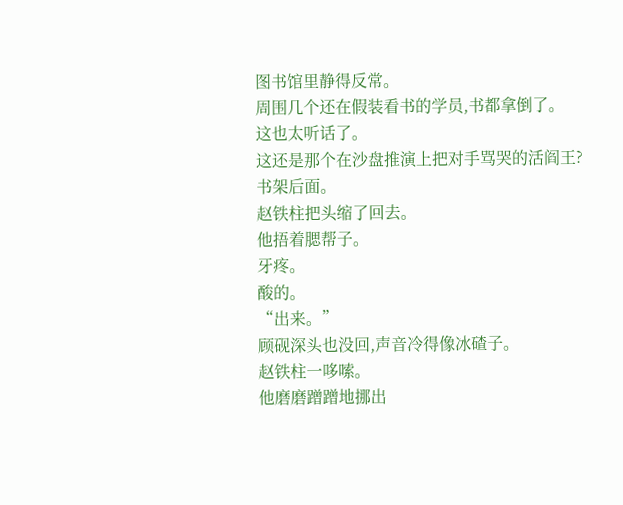图书馆里静得反常。
周围几个还在假装看书的学员,书都拿倒了。
这也太听话了。
这还是那个在沙盘推演上把对手骂哭的活阎王?
书架后面。
赵铁柱把头缩了回去。
他捂着腮帮子。
牙疼。
酸的。
“出来。”
顾砚深头也没回,声音冷得像冰碴子。
赵铁柱一哆嗦。
他磨磨蹭蹭地挪出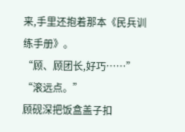来,手里还抱着那本《民兵训练手册》。
“顾、顾团长,好巧……”
“滚远点。”
顾砚深把饭盒盖子扣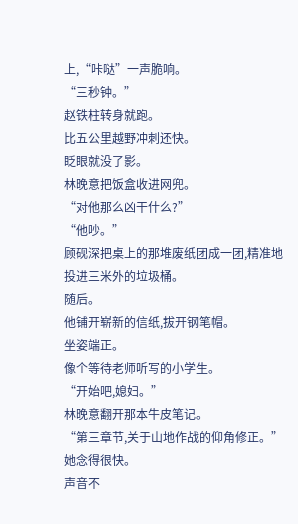上,“咔哒”一声脆响。
“三秒钟。”
赵铁柱转身就跑。
比五公里越野冲刺还快。
眨眼就没了影。
林晚意把饭盒收进网兜。
“对他那么凶干什么?”
“他吵。”
顾砚深把桌上的那堆废纸团成一团,精准地投进三米外的垃圾桶。
随后。
他铺开崭新的信纸,拔开钢笔帽。
坐姿端正。
像个等待老师听写的小学生。
“开始吧,媳妇。”
林晚意翻开那本牛皮笔记。
“第三章节,关于山地作战的仰角修正。”
她念得很快。
声音不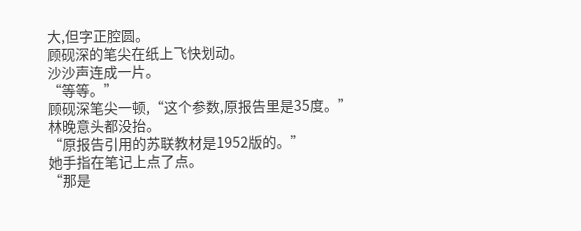大,但字正腔圆。
顾砚深的笔尖在纸上飞快划动。
沙沙声连成一片。
“等等。”
顾砚深笔尖一顿,“这个参数,原报告里是35度。”
林晚意头都没抬。
“原报告引用的苏联教材是1952版的。”
她手指在笔记上点了点。
“那是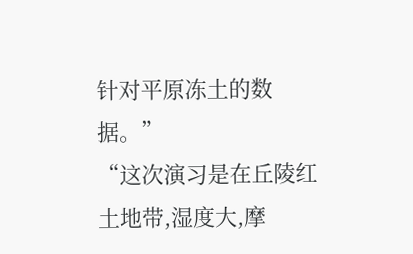针对平原冻土的数据。”
“这次演习是在丘陵红土地带,湿度大,摩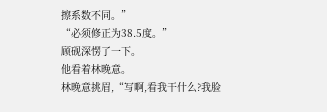擦系数不同。”
“必须修正为38.5度。”
顾砚深愣了一下。
他看着林晚意。
林晚意挑眉,“写啊,看我干什么?我脸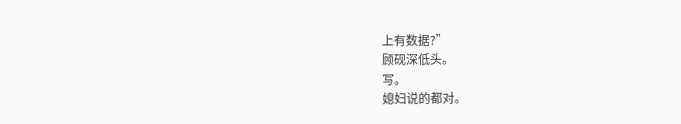上有数据?”
顾砚深低头。
写。
媳妇说的都对。